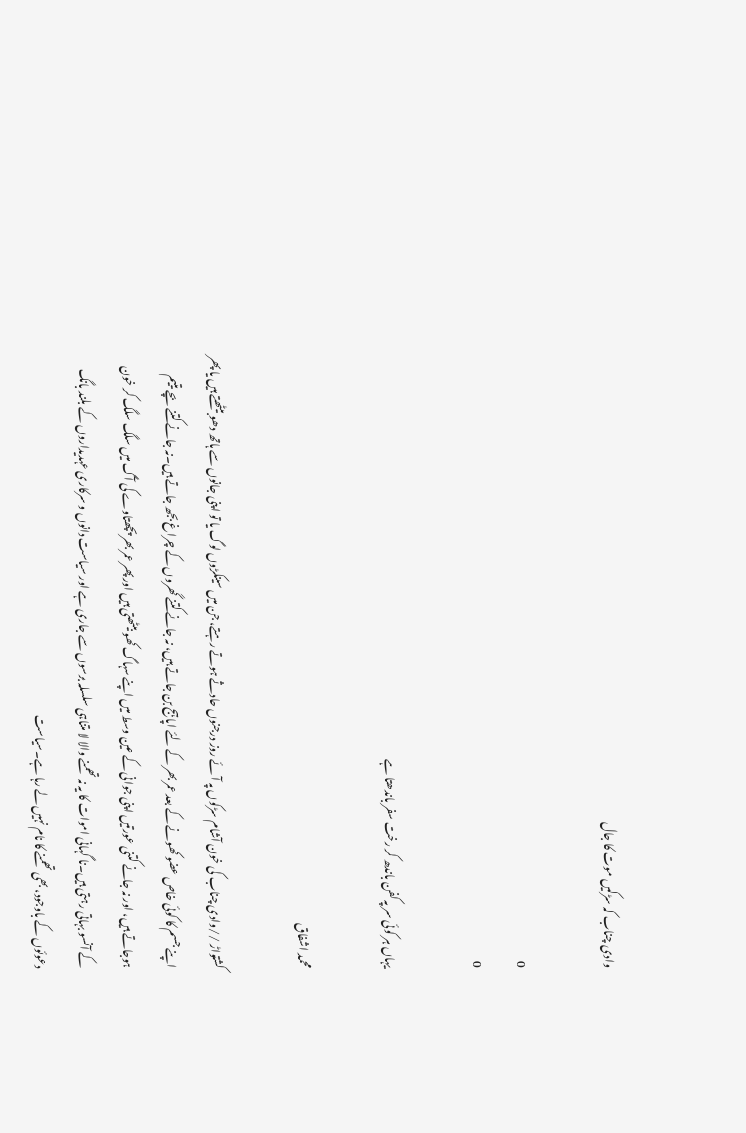وادی چناب کہ سڑکیں موت کا جال

0
0

یہاں ہر کوئی سر پہ کفن باندھ کر رخت سفر باندھتا ہے

محمد اشفاق

کشتواڑ //وادی چناب کی خون آشام سڑکوں پہ آئے روز درجنوں حادثے ہوتے رہتے، جن میں سینکڑوں لوگ یا تو اپنی جانوں سے ہاتھ دھو بیٹھتے ہیں یا پھر اپنے جسم کا کوئی خاص عضو کھونے کے بعد عمر بھر کے لئے اپاہج بن جاتے ہیں، نہ جانے کتنے گھروں کے چراغ بجھ جاتے ہیں۔نہ جانے کتنے بچے یتیم ہوجاتے ہیں، اور نہ جانے کتنی عورتیں اپنی جوانی کے عین وسط میں اپنے سہاگ کھو بیٹھتی ہیں اور پھر عمر بھر پچھتاوے کی آگ میں سلگ سلگ کر خون کے آنسو بہاتی رہتی ہیں۔نا گہانی اموات کا یہ نہ تھمنے والا لا متناہی سلسلہ برسوں سے جاری ہے اور سیاست دانوں و سرکاری عہدیداروں کے بلند بانگ دعوئوں کے باوجود، بھی تھمنے کا نام نہیں لے رہا ہے۔سیاست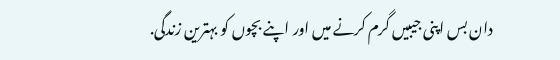دان بس اپنی جیبیں گرم کرنے میں اور اپنے بچوں کو بہترین زندگی.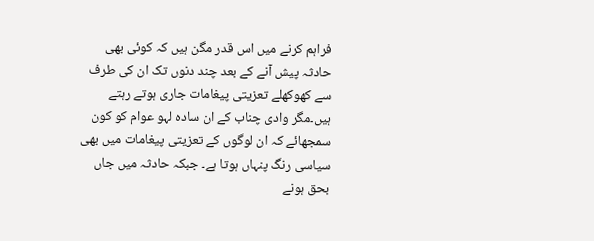فراہم کرنے میں اس قدر مگن ہیں کہ کوئی بھی حادثہ پیش آنے کے بعد چند دنوں تک ان کی طرف سے کھوکھلے تعزیتی پیغامات جاری ہوتے رہتے ہیں۔مگر وادی چناب کے ان سادہ لہو عوام کو کون سمجھائے کہ ان لوگوں کے تعزیتی پیغامات میں بھی سیاسی رنگ پنہاں ہوتا ہے۔ جبکہ حادثہ میں جاں بحق ہونے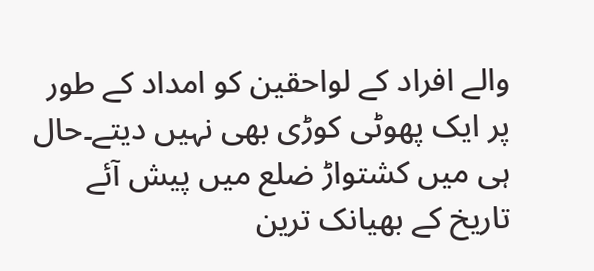والے افراد کے لواحقین کو امداد کے طور پر ایک پھوٹی کوڑی بھی نہیں دیتے۔حال ہی میں کشتواڑ ضلع میں پیش آئے تاریخ کے بھیانک ترین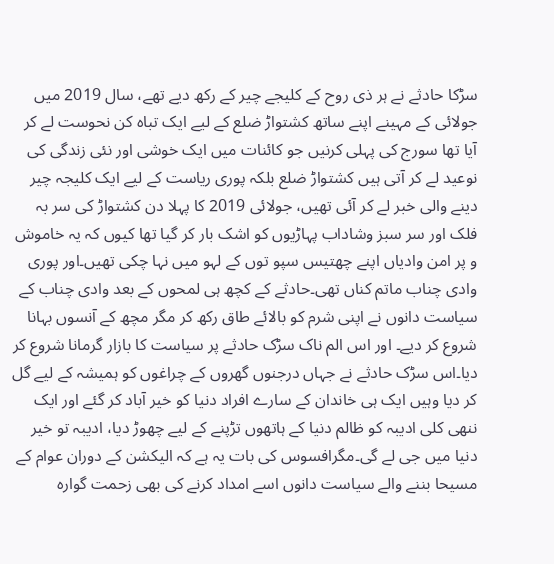سڑکا حادثے نے ہر ذی روح کے کلیجے چیر کے رکھ دیے تھے، سال 2019 میں جولائی کے مہینے اپنے ساتھ کشتواڑ ضلع کے لیے ایک تباہ کن نحوست لے کر آیا تھا سورج کی پہلی کرنیں جو کائنات میں ایک خوشی اور نئی زندگی کی نوعید لے کر آتی ہیں کشتواڑ ضلع بلکہ پوری ریاست کے لیے ایک کلیجہ چیر دینے والی خبر لے کر آئی تھیں، جولائی 2019 کا پہلا دن کشتواڑ کی سر بہ فلک اور سر سبز وشاداب پہاڑیوں کو اشک بار کر گیا تھا کیوں کہ یہ خاموش و پر امن وادیاں اپنے چھتیس سپو توں کے لہو میں نہا چکی تھیں۔اور پوری وادی چناب ماتم کناں تھی۔حادثے کے کچھ ہی لمحوں کے بعد وادی چناب کے سیاست دانوں نے اپنی شرم کو بالائے طاق رکھ کر مگر مچھ کے آنسوں بہانا شروع کر دیے۔ اور اس الم ناک سڑک حادثے پر سیاست کا بازار گرمانا شروع کر دیا۔اس سڑک حادثے نے جہاں درجنوں گھروں کے چراغوں کو ہمیشہ کے لیے گل کر دیا وہیں ایک ہی خاندان کے سارے افراد دنیا کو خیر آباد کر گئے اور ایک ننھی کلی ادیبہ کو ظالم دنیا کے ہاتھوں تڑپنے کے لیے چھوڑ دیا، ادیبہ تو خیر دنیا میں جی لے گی۔مگرافسوس کی بات یہ ہے کہ الیکشن کے دوران عوام کے مسیحا بننے والے سیاست دانوں اسے امداد کرنے کی بھی زحمت گوارہ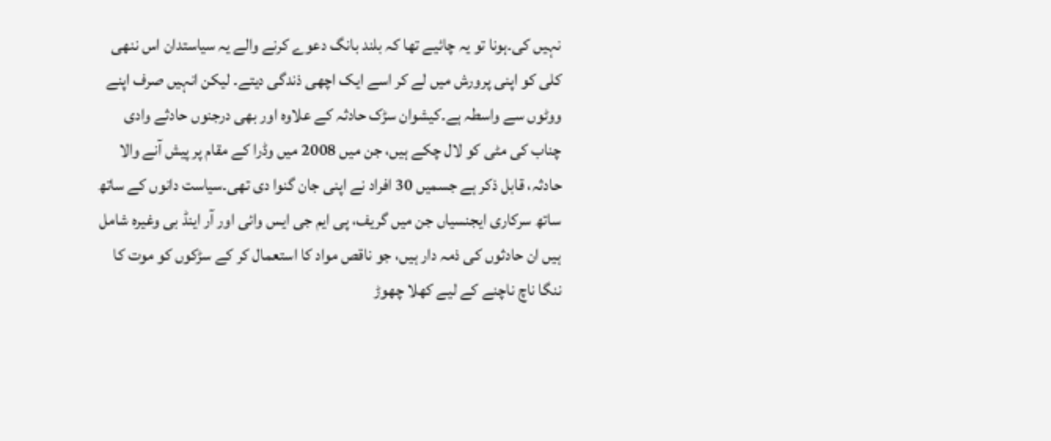نہیں کی۔ہونا تو یہ چائیے تھا کہ بلند بانگ دعوے کرنے والے یہ سیاستدان اس ننھی کلی کو اپنی پرورش میں لے کر اسے ایک اچھی ذندگی دیتے۔ لیکن انہیں صرف اپنے ووٹوں سے واسطہ ہے۔کیشوان سڑک حادثہ کے علاوہ اور بھی درجنوں حادثے وادی چناب کی مٹی کو لال چکے ہیں، جن میں 2008 میں وڈرا کے مقام پر پیش آنے والا حادثہ، قابل ذکر ہے جسمیں 30 افراد نے اپنی جان گنوا دی تھی۔سیاست دانوں کے ساتھ ساتھ سرکاری ایجنسیاں جن میں گریف، پی ایم جی ایس وائی اور آر اینڈ بی وغیرہ شامل ہیں ان حادثوں کی ذمہ دار ہیں، جو ناقص مواد کا استعمال کر کے سڑکوں کو موت کا ننگا ناچ ناچنے کے لیے کھلا چھوڑ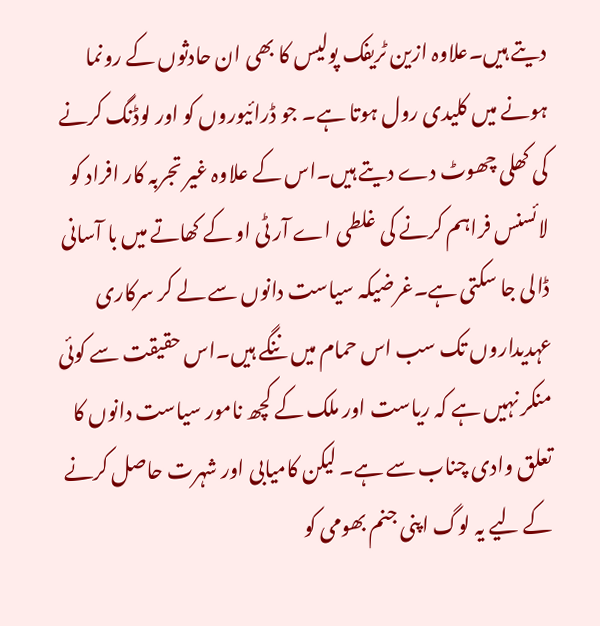دیتے ہیں۔علاوہ ازین ٹریفک پولیس کا بھی ان حادثوں کے رونما ہونے میں کلیدی رول ہوتا ہے۔ جو ڈرائیوروں کو اور لوڈنگ کرنے کی کھلی چھوٹ دے دیتے ہیں۔اس کے علاوہ غیر تجربہ کار افراد کو لائسنس فراہم کرنے کی غلطی اے آر ٹی او کے کھاتے میں با آسانی ڈالی جا سکتی ہے۔غرضیکہ سیاست دانوں سے لے کر سرکاری عہدیداروں تک سب اس حمام میں ننگے ہیں۔اس حقیقت سے کوئی منکر نہیں ہے کہ ریاست اور ملک کے کچھ نامور سیاست دانوں کا تعلق وادی چناب سے ہے۔ لیکن کامیابی اور شہرت حاصل کرنے کے لیے یہ لوگ اپنی جنم بھومی کو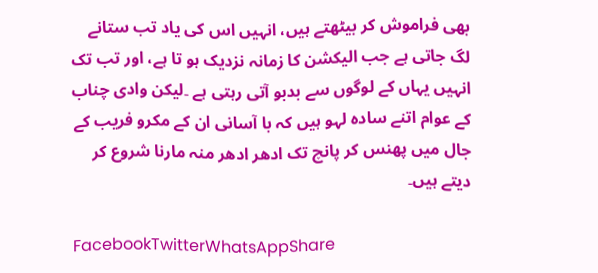بھی فراموش کر بیٹھتے ہیں، انہیں اس کی یاد تب ستانے لگ جاتی ہے جب الیکشن کا زمانہ نزدیک ہو تا ہے، اور تب تک انہیں یہاں کے لوگوں سے بدبو آتی رہتی ہے ۔لیکن وادی چناب کے عوام اتنے سادہ لہو ہیں کہ با آسانی ان کے مکرو فریب کے جال میں پھنس کر پانچ تک ادھر ادھر منہ مارنا شروع کر دیتے ہیں۔

FacebookTwitterWhatsAppShare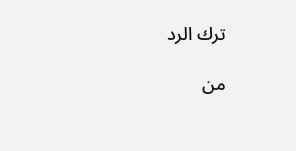ترك الرد

من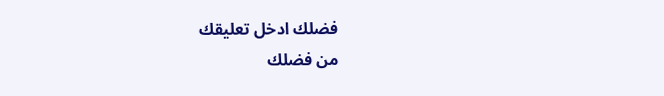فضلك ادخل تعليقك
من فضلك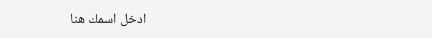ادخل اسمك هنا